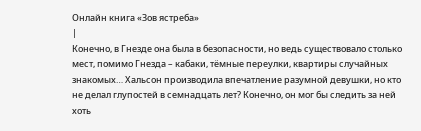Онлайн книга «Зов ястреба»
|
Конечно, в Гнезде она была в безопасности, но ведь существовало столько мест, помимо Гнезда – кабаки, тёмные переулки, квартиры случайных знакомых… Хальсон производила впечатление разумной девушки, но кто не делал глупостей в семнадцать лет? Конечно, он мог бы следить за ней хоть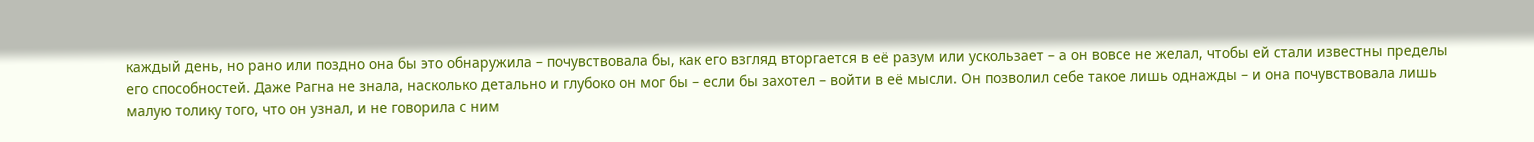каждый день, но рано или поздно она бы это обнаружила – почувствовала бы, как его взгляд вторгается в её разум или ускользает – а он вовсе не желал, чтобы ей стали известны пределы его способностей. Даже Рагна не знала, насколько детально и глубоко он мог бы – если бы захотел – войти в её мысли. Он позволил себе такое лишь однажды – и она почувствовала лишь малую толику того, что он узнал, и не говорила с ним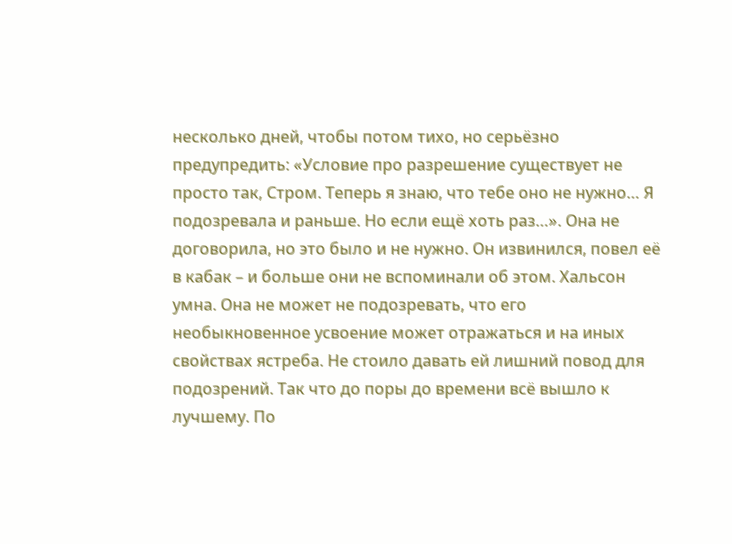несколько дней, чтобы потом тихо, но серьёзно предупредить: «Условие про разрешение существует не просто так, Стром. Теперь я знаю, что тебе оно не нужно… Я подозревала и раньше. Но если ещё хоть раз…». Она не договорила, но это было и не нужно. Он извинился, повел её в кабак – и больше они не вспоминали об этом. Хальсон умна. Она не может не подозревать, что его необыкновенное усвоение может отражаться и на иных свойствах ястреба. Не стоило давать ей лишний повод для подозрений. Так что до поры до времени всё вышло к лучшему. По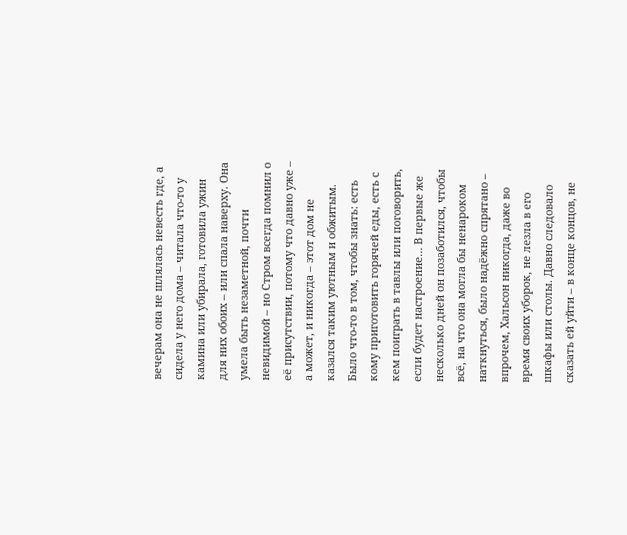вечерам она не шлялась невесть где, а сидела у него дома – читала что-то у камина или убирала, готовила ужин для них обоих – или спала наверху. Она умела быть незаметной, почти невидимой – но Стром всегда помнил о её присутствии, потому что давно уже – а может, и никогда – этот дом не казался таким уютным и обжитым. Было что-то в том, чтобы знать: есть кому приготовить горячей еды, есть с кем поиграть в тавлы или поговорить, если будет настроение… В первые же несколько дней он позаботился, чтобы всё, на что она могла бы ненароком наткнуться, было надёжно спрятано – впрочем, Хальсон никогда, даже во время своих уборок, не лезла в его шкафы или столы. Давно следовало сказать ей уйти – в конце концов, не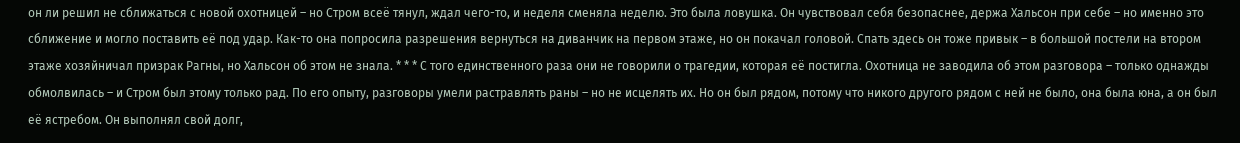он ли решил не сближаться с новой охотницей – но Стром всеё тянул, ждал чего-то, и неделя сменяла неделю. Это была ловушка. Он чувствовал себя безопаснее, держа Хальсон при себе – но именно это сближение и могло поставить её под удар. Как-то она попросила разрешения вернуться на диванчик на первом этаже, но он покачал головой. Спать здесь он тоже привык – в большой постели на втором этаже хозяйничал призрак Рагны, но Хальсон об этом не знала. * * * С того единственного раза они не говорили о трагедии, которая её постигла. Охотница не заводила об этом разговора – только однажды обмолвилась – и Стром был этому только рад. По его опыту, разговоры умели растравлять раны – но не исцелять их. Но он был рядом, потому что никого другого рядом с ней не было, она была юна, а он был её ястребом. Он выполнял свой долг,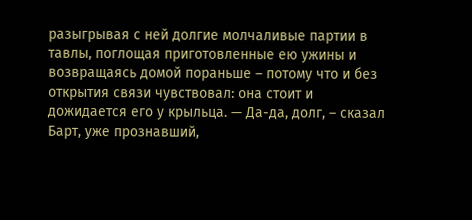разыгрывая с ней долгие молчаливые партии в тавлы, поглощая приготовленные ею ужины и возвращаясь домой пораньше – потому что и без открытия связи чувствовал: она стоит и дожидается его у крыльца. — Да-да, долг, – сказал Барт, уже прознавший,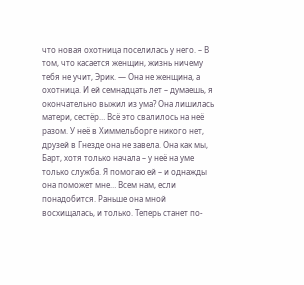что новая охотница поселилась у него. – В том, что касается женщин, жизнь ничему тебя не учит, Эрик. — Она не женщина, а охотница. И ей семнадцать лет – думаешь, я окончательно выжил из ума? Она лишилась матери, сестёр… Всё это свалилось на неё разом. У неё в Химмельборге никого нет, друзей в Гнезде она не завела. Она как мы, Барт, хотя только начала – у неё на уме только служба. Я помогаю ей – и однажды она поможет мне… Всем нам, если понадобится. Раньше она мной восхищалась, и только. Теперь станет по-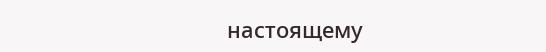настоящему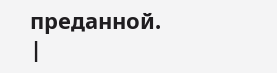преданной. |